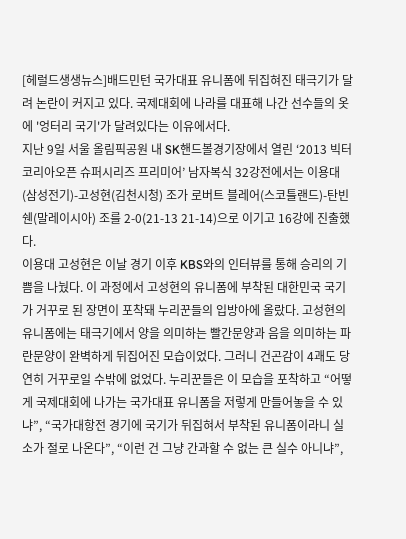[헤럴드생생뉴스]배드민턴 국가대표 유니폼에 뒤집혀진 태극기가 달려 논란이 커지고 있다. 국제대회에 나라를 대표해 나간 선수들의 옷에 '엉터리 국기'가 달려있다는 이유에서다.
지난 9일 서울 올림픽공원 내 SK핸드볼경기장에서 열린 ‘2013 빅터코리아오픈 슈퍼시리즈 프리미어’ 남자복식 32강전에서는 이용대(삼성전기)-고성현(김천시청) 조가 로버트 블레어(스코틀랜드)-탄빈쉔(말레이시아) 조를 2-0(21-13 21-14)으로 이기고 16강에 진출했다.
이용대 고성현은 이날 경기 이후 KBS와의 인터뷰를 통해 승리의 기쁨을 나눴다. 이 과정에서 고성현의 유니폼에 부착된 대한민국 국기가 거꾸로 된 장면이 포착돼 누리꾼들의 입방아에 올랐다. 고성현의 유니폼에는 태극기에서 양을 의미하는 빨간문양과 음을 의미하는 파란문양이 완벽하게 뒤집어진 모습이었다. 그러니 건곤감이 4괘도 당연히 거꾸로일 수밖에 없었다. 누리꾼들은 이 모습을 포착하고 “어떻게 국제대회에 나가는 국가대표 유니폼을 저렇게 만들어놓을 수 있냐”, “국가대항전 경기에 국기가 뒤집혀서 부착된 유니폼이라니 실소가 절로 나온다”, “이런 건 그냥 간과할 수 없는 큰 실수 아니냐”,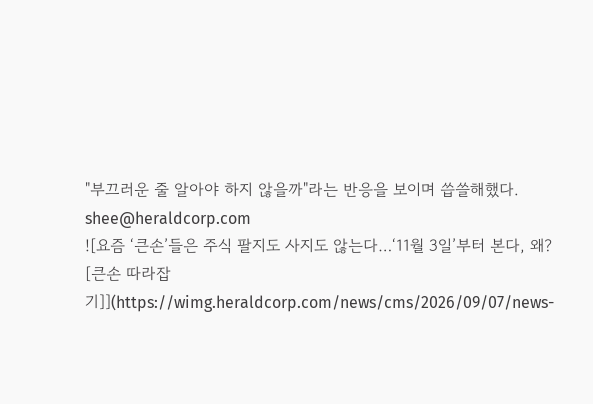"부끄러운 줄 알아야 하지 않을까"라는 반응을 보이며 씁쓸해했다.
shee@heraldcorp.com
![요즘 ‘큰손’들은 주식 팔지도 사지도 않는다…‘11월 3일’부터 본다, 왜? [큰손 따라잡기]](https://wimg.heraldcorp.com/news/cms/2026/09/07/news-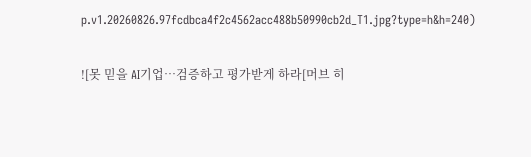p.v1.20260826.97fcdbca4f2c4562acc488b50990cb2d_T1.jpg?type=h&h=240)

![못 믿을 AI기업…검증하고 평가받게 하라[머브 히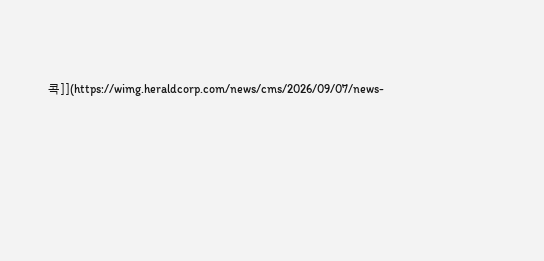콕]](https://wimg.heraldcorp.com/news/cms/2026/09/07/news-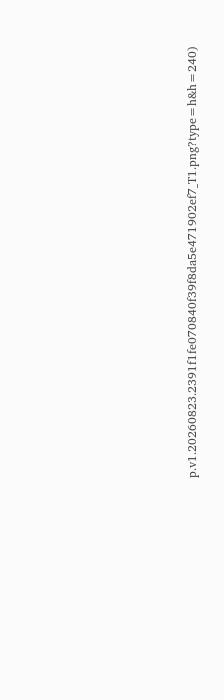p.v1.20260823.2391f1fe070840f39f8da5e471902ef7_T1.png?type=h&h=240)